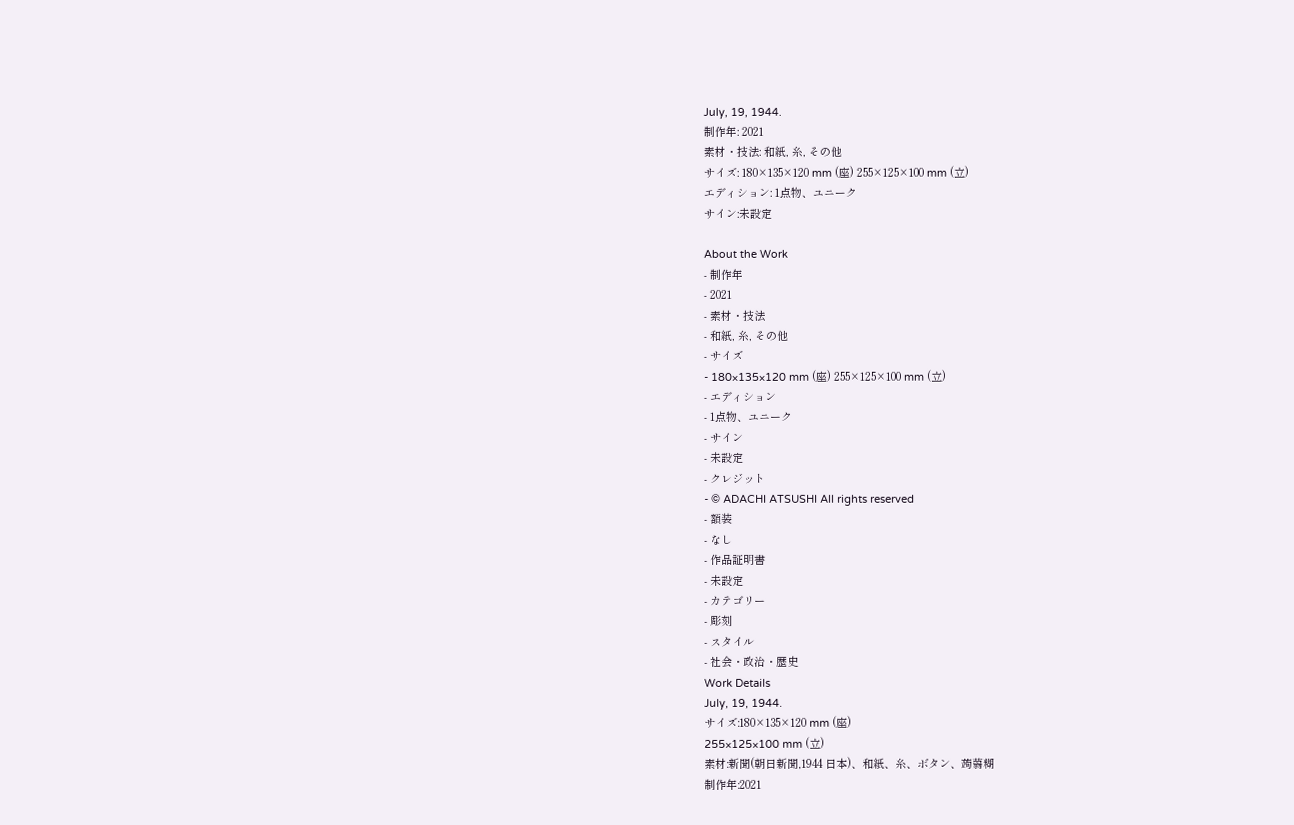July, 19, 1944.
制作年: 2021
素材・技法: 和紙, 糸, その他
サイズ: 180×135×120 mm (座) 255×125×100 mm (立)
エディション: 1点物、ユニーク
サイン:未設定

About the Work
- 制作年
- 2021
- 素材・技法
- 和紙, 糸, その他
- サイズ
- 180×135×120 mm (座) 255×125×100 mm (立)
- エディション
- 1点物、ユニーク
- サイン
- 未設定
- クレジット
- © ADACHI ATSUSHI All rights reserved
- 額装
- なし
- 作品証明書
- 未設定
- カテゴリー
- 彫刻
- スタイル
- 社会・政治・歴史
Work Details
July, 19, 1944.
サイズ:180×135×120 mm (座)
255×125×100 mm (立)
素材:新聞(朝日新聞,1944 日本)、和紙、糸、ボタン、蒟蒻糊
制作年:2021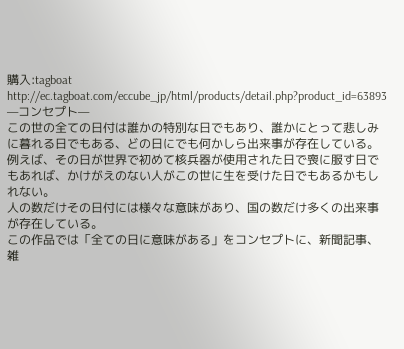購入:tagboat http://ec.tagboat.com/eccube_jp/html/products/detail.php?product_id=63893
—コンセプト—
この世の全ての日付は誰かの特別な日でもあり、誰かにとって悲しみに暮れる日でもある、どの日にでも何かしら出来事が存在している。
例えば、その日が世界で初めて核兵器が使用された日で喪に服す日でもあれば、かけがえのない人がこの世に生を受けた日でもあるかもしれない。
人の数だけその日付には様々な意味があり、国の数だけ多くの出来事が存在している。
この作品では「全ての日に意味がある」をコンセプトに、新聞記事、雑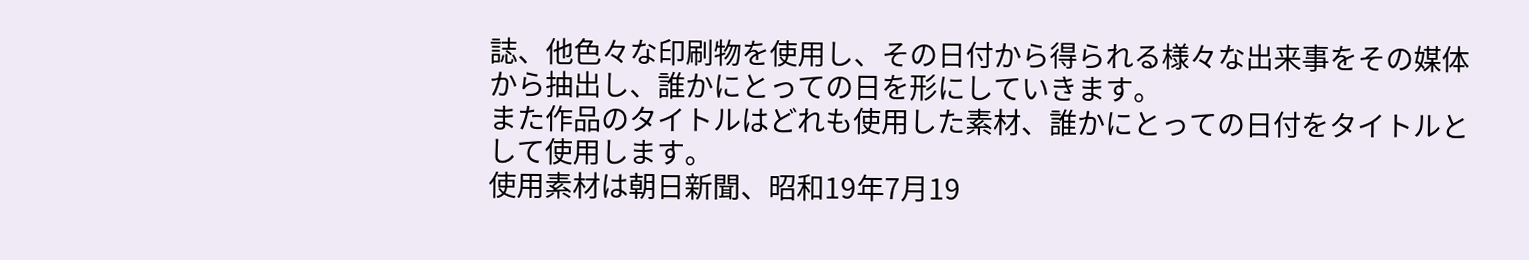誌、他色々な印刷物を使用し、その日付から得られる様々な出来事をその媒体から抽出し、誰かにとっての日を形にしていきます。
また作品のタイトルはどれも使用した素材、誰かにとっての日付をタイトルとして使用します。
使用素材は朝日新聞、昭和19年7月19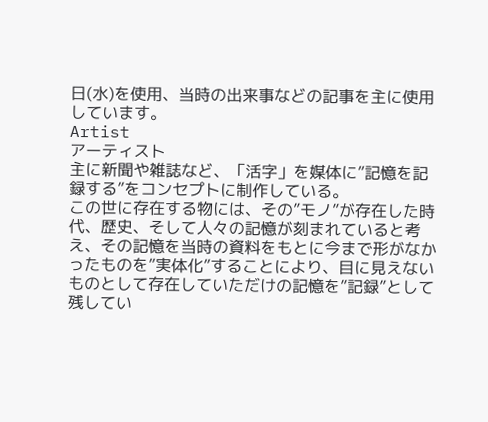日(水)を使用、当時の出来事などの記事を主に使用しています。
Artist
アーティスト
主に新聞や雑誌など、「活字」を媒体に”記憶を記録する”をコンセプトに制作している。
この世に存在する物には、その”モノ”が存在した時代、歴史、そして人々の記憶が刻まれていると考え、その記憶を当時の資料をもとに今まで形がなかったものを”実体化”することにより、目に見えないものとして存在していただけの記憶を”記録”として残してい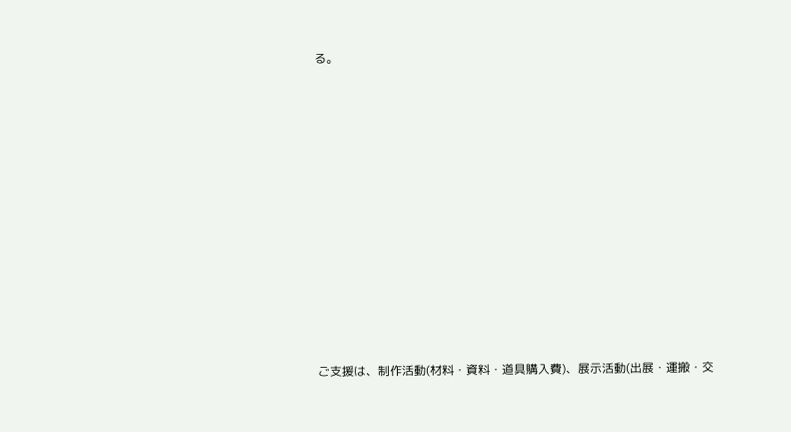る。













ご支援は、制作活動(材料・資料・道具購入費)、展示活動(出展・運搬・交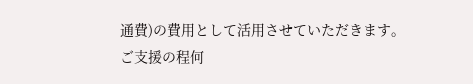通費)の費用として活用させていただきます。
ご支援の程何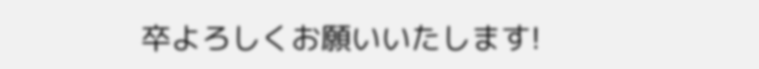卒よろしくお願いいたします!